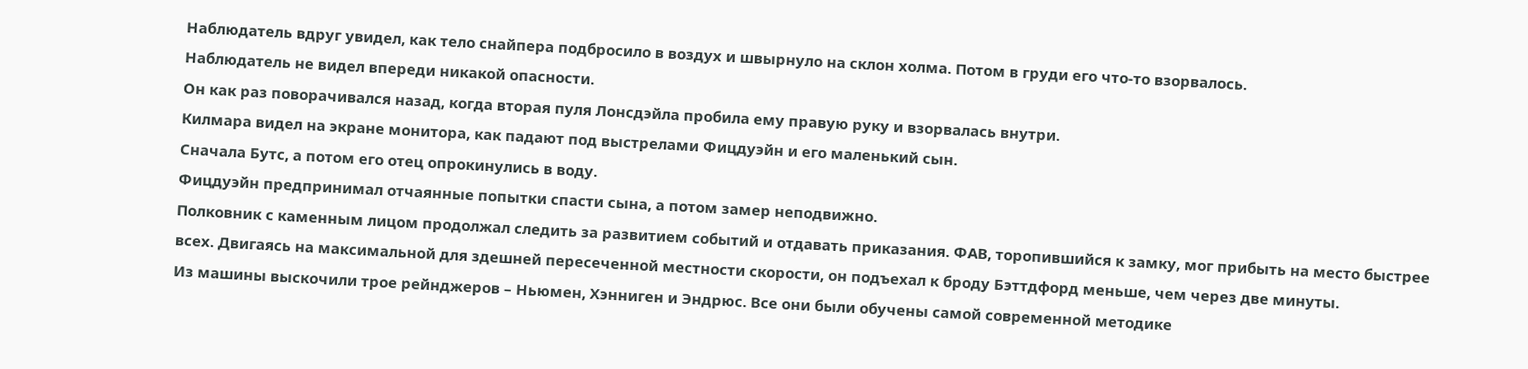Наблюдатель вдруг увидел, как тело снайпера подбросило в воздух и швырнуло на склон холма. Потом в груди его что-то взорвалось.
Наблюдатель не видел впереди никакой опасности.
Он как раз поворачивался назад, когда вторая пуля Лонсдэйла пробила ему правую руку и взорвалась внутри.
Килмара видел на экране монитора, как падают под выстрелами Фицдуэйн и его маленький сын.
Сначала Бутс, а потом его отец опрокинулись в воду.
Фицдуэйн предпринимал отчаянные попытки спасти сына, а потом замер неподвижно.
Полковник с каменным лицом продолжал следить за развитием событий и отдавать приказания. ФАВ, торопившийся к замку, мог прибыть на место быстрее всех. Двигаясь на максимальной для здешней пересеченной местности скорости, он подъехал к броду Бэттдфорд меньше, чем через две минуты.
Из машины выскочили трое рейнджеров – Ньюмен, Хэнниген и Эндрюс. Все они были обучены самой современной методике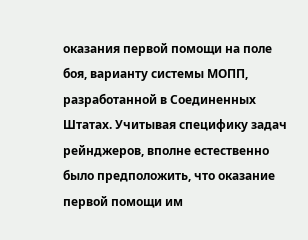оказания первой помощи на поле боя, варианту системы МОПП, разработанной в Соединенных Штатах. Учитывая специфику задач рейнджеров, вполне естественно было предположить, что оказание первой помощи им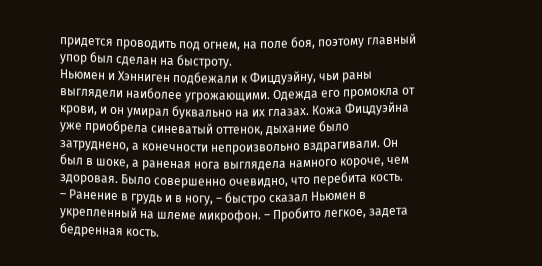придется проводить под огнем, на поле боя, поэтому главный упор был сделан на быстроту.
Ньюмен и Хэнниген подбежали к Фицдуэйну, чьи раны выглядели наиболее угрожающими. Одежда его промокла от крови, и он умирал буквально на их глазах. Кожа Фицдуэйна уже приобрела синеватый оттенок, дыхание было затруднено, а конечности непроизвольно вздрагивали. Он был в шоке, а раненая нога выглядела намного короче, чем здоровая. Было совершенно очевидно, что перебита кость.
– Ранение в грудь и в ногу, – быстро сказал Ньюмен в укрепленный на шлеме микрофон. – Пробито легкое, задета бедренная кость.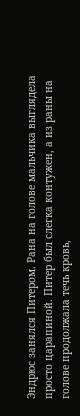Эндрюс занялся Питером. Рана на голове мальчика выглядела просто царапиной. Питер был слегка контужен, а из раны на голове продолжала течь кровь,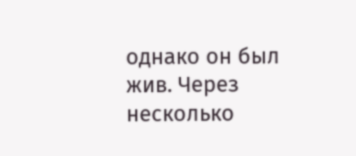однако он был жив. Через несколько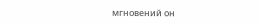мгновений он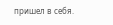пришел в себя.